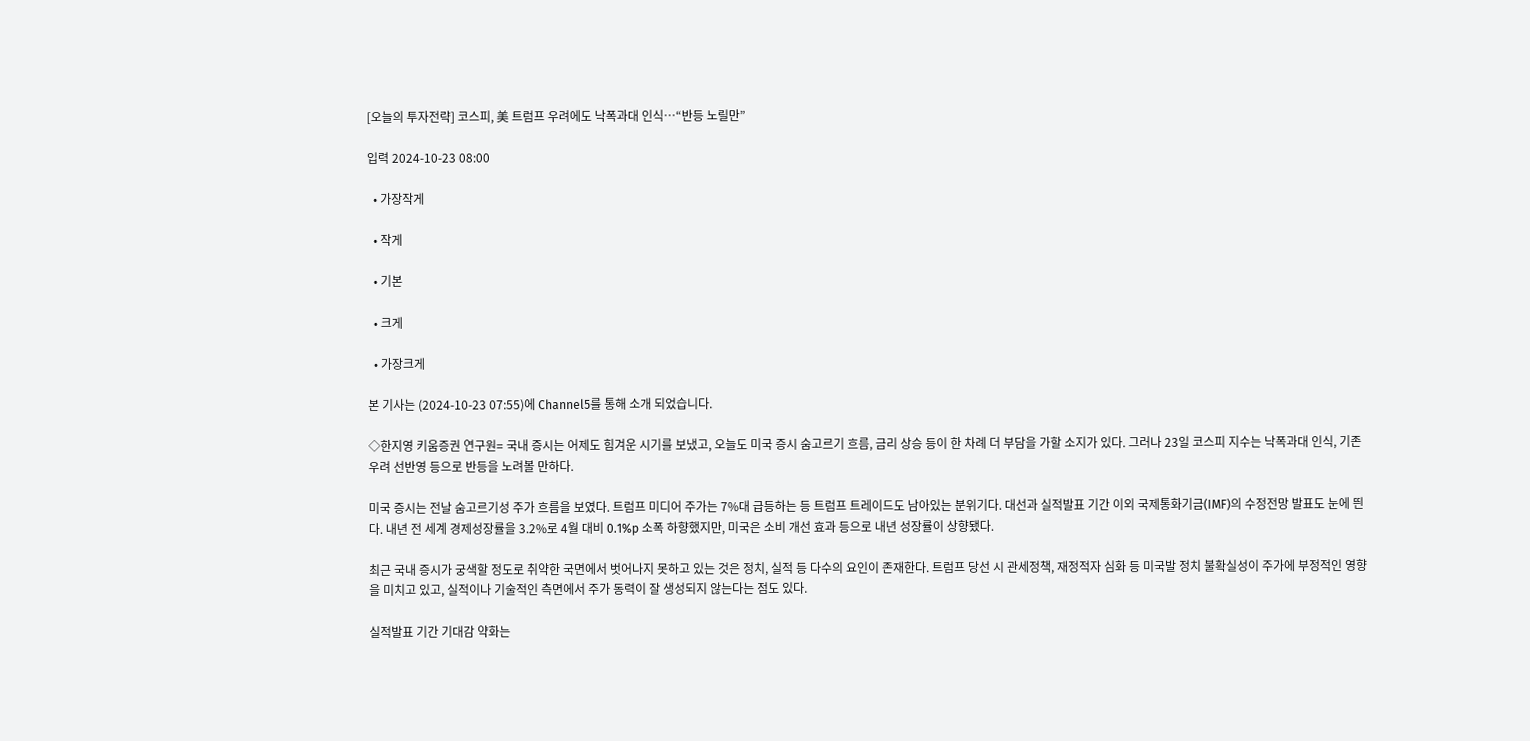[오늘의 투자전략] 코스피, 美 트럼프 우려에도 낙폭과대 인식…“반등 노릴만”

입력 2024-10-23 08:00

  • 가장작게

  • 작게

  • 기본

  • 크게

  • 가장크게

본 기사는 (2024-10-23 07:55)에 Channel5를 통해 소개 되었습니다.

◇한지영 키움증권 연구원= 국내 증시는 어제도 힘겨운 시기를 보냈고, 오늘도 미국 증시 숨고르기 흐름, 금리 상승 등이 한 차례 더 부담을 가할 소지가 있다. 그러나 23일 코스피 지수는 낙폭과대 인식, 기존 우려 선반영 등으로 반등을 노려볼 만하다.

미국 증시는 전날 숨고르기성 주가 흐름을 보였다. 트럼프 미디어 주가는 7%대 급등하는 등 트럼프 트레이드도 남아있는 분위기다. 대선과 실적발표 기간 이외 국제통화기금(IMF)의 수정전망 발표도 눈에 띈다. 내년 전 세계 경제성장률을 3.2%로 4월 대비 0.1%p 소폭 하향했지만, 미국은 소비 개선 효과 등으로 내년 성장률이 상향됐다.

최근 국내 증시가 궁색할 정도로 취약한 국면에서 벗어나지 못하고 있는 것은 정치, 실적 등 다수의 요인이 존재한다. 트럼프 당선 시 관세정책, 재정적자 심화 등 미국발 정치 불확실성이 주가에 부정적인 영향을 미치고 있고, 실적이나 기술적인 측면에서 주가 동력이 잘 생성되지 않는다는 점도 있다.

실적발표 기간 기대감 약화는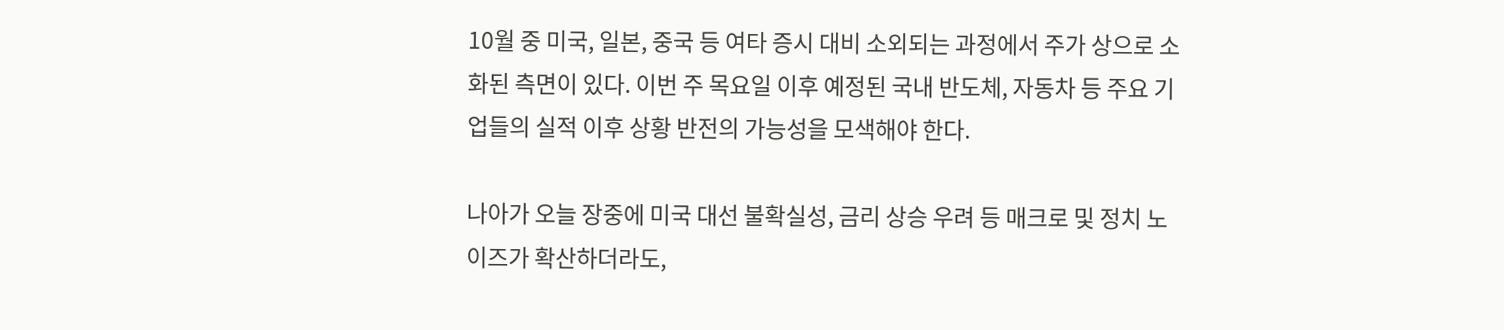10월 중 미국, 일본, 중국 등 여타 증시 대비 소외되는 과정에서 주가 상으로 소화된 측면이 있다. 이번 주 목요일 이후 예정된 국내 반도체, 자동차 등 주요 기업들의 실적 이후 상황 반전의 가능성을 모색해야 한다.

나아가 오늘 장중에 미국 대선 불확실성, 금리 상승 우려 등 매크로 및 정치 노이즈가 확산하더라도,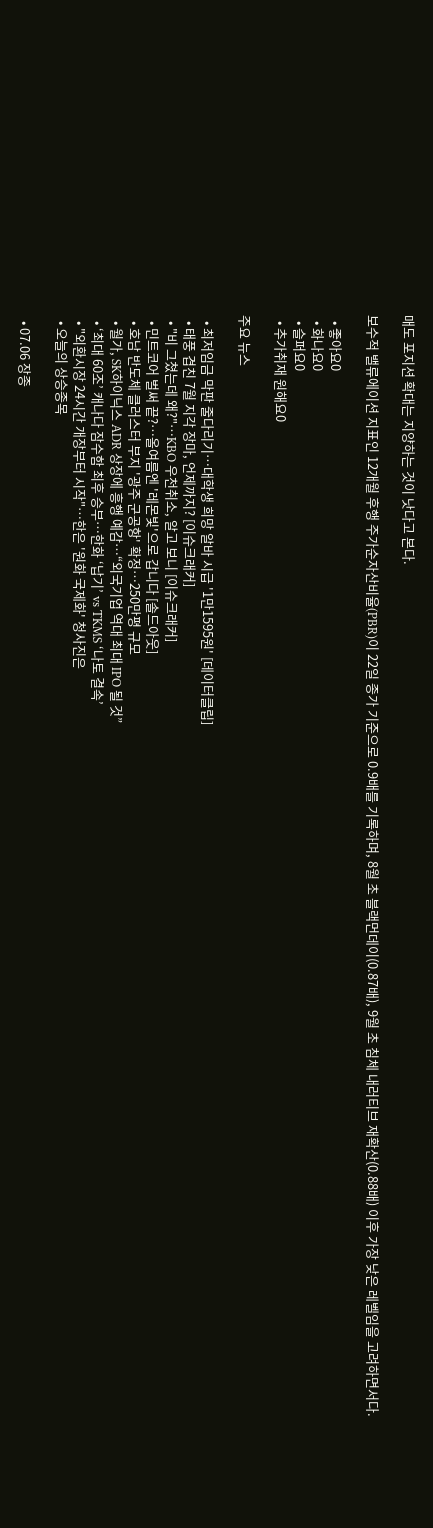매도 포지션 확대는 지양하는 것이 낫다고 본다.

보수적 밸류에이션 지표인 12개월 후행 주가순자산비율(PBR)이 22일 종가 기준으로 0.9배를 기록하며, 8월 초 블랙먼데이(0.87배), 9월 초 침체 내러티브 재확산(0.88배) 이후 가장 낮은 레벨임을 고려하면서다.

  • 좋아요0
  • 화나요0
  • 슬퍼요0
  • 추가취재 원해요0

주요 뉴스

  • 최저임금 막판 줄다리기…대학생 희망 알바 시급 '1만1595원' [데이터클립]
  • 태풍 겹친 7월 지각 장마, 언제까지? [이슈크래커]
  • "비 그쳤는데 왜?"⋯KBO 우천취소, 알고 보니 [이슈크래커]
  • 민트코어 벌써 끝?⋯올여름엔 '레몬빛'으로 갑니다 [솔드아웃]
  • 호남 반도체 클러스터 부지 '광주 군공항' 확정…250만평 규모
  • 월가, SK하이닉스 ADR 상장에 흥행 예감…“외국기업 역대 최대 IPO 될 것”
  • ‘최대 60조’ 캐나다 잠수함 최후 승부…한화 ‘납기’ vs TKMS ‘나토 결속’
  • "외환시장 24시간 개장부터 시작"⋯한은 '원화 국제화' 청사진은
  • 오늘의 상승종목

  • 07.06 장종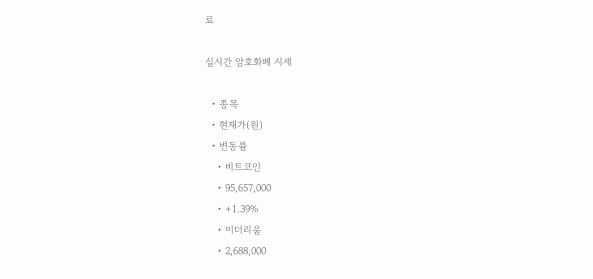료

실시간 암호화폐 시세

  • 종목
  • 현재가(원)
  • 변동률
    • 비트코인
    • 95,657,000
    • +1.39%
    • 이더리움
    • 2,688,000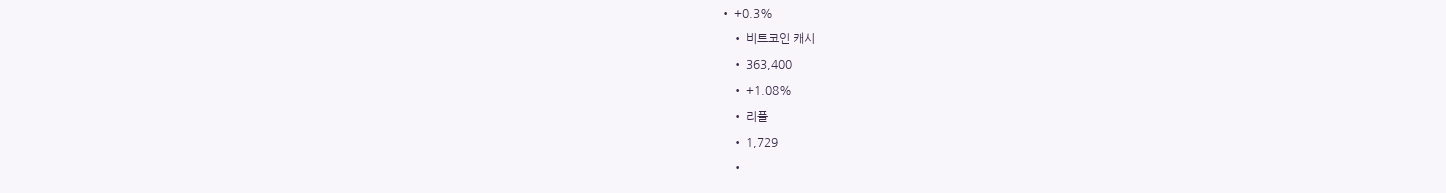• +0.3%
    • 비트코인 캐시
    • 363,400
    • +1.08%
    • 리플
    • 1,729
    •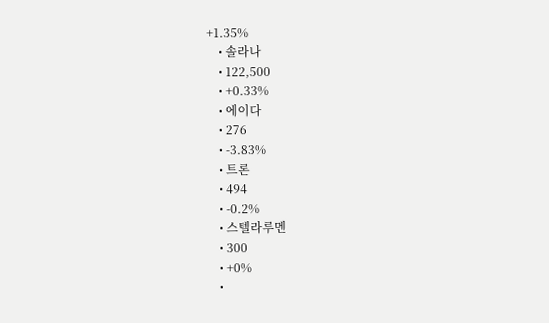+1.35%
    • 솔라나
    • 122,500
    • +0.33%
    • 에이다
    • 276
    • -3.83%
    • 트론
    • 494
    • -0.2%
    • 스텔라루멘
    • 300
    • +0%
    •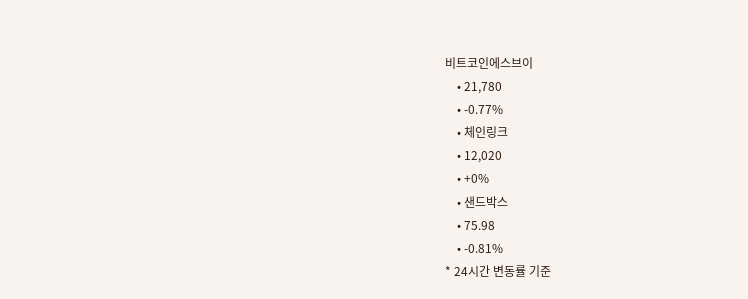비트코인에스브이
    • 21,780
    • -0.77%
    • 체인링크
    • 12,020
    • +0%
    • 샌드박스
    • 75.98
    • -0.81%
* 24시간 변동률 기준